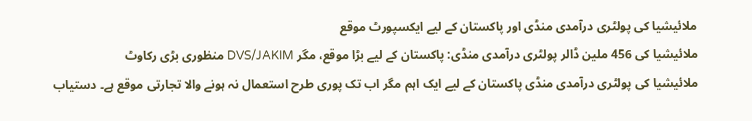ملائیشیا کی پولٹری درآمدی منڈی اور پاکستان کے لیے ایکسپورٹ موقع
ملائیشیا کی 456 ملین ڈالر پولٹری درآمدی منڈی: پاکستان کے لیے بڑا موقع، مگر DVS/JAKIM منظوری بڑی رکاوٹ
ملائیشیا کی پولٹری درآمدی منڈی پاکستان کے لیے ایک اہم مگر اب تک پوری طرح استعمال نہ ہونے والا تجارتی موقع ہے۔ دستیاب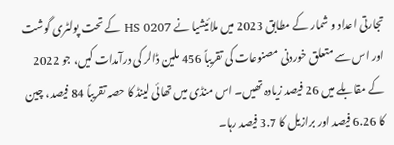تجارتی اعداد و شمار کے مطابق 2023 میں ملائیشیا نے HS 0207 کے تحت پولٹری گوشت اور اس سے متعلق خوردنی مصنوعات کی تقریباً 456 ملین ڈالر کی درآمدات کیں، جو 2022 کے مقابلے میں 26 فیصد زیادہ تھیں۔ اس منڈی میں تھائی لینڈ کا حصہ تقریباً 84 فیصد، چین کا 6.26 فیصد اور برازیل کا 3.7 فیصد رہا۔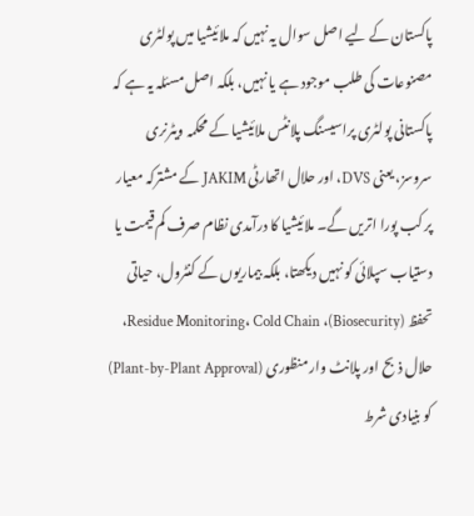پاکستان کے لیے اصل سوال یہ نہیں کہ ملائیشیا میں پولٹری مصنوعات کی طلب موجود ہے یا نہیں، بلکہ اصل مسئلہ یہ ہے کہ پاکستانی پولٹری پراسیسنگ پلانٹس ملائیشیا کے محکمہ ویٹرنری سروسز، یعنی DVS، اور حلال اتھارٹی JAKIM کے مشترکہ معیار پر کب پورا اتریں گے۔ ملائیشیا کا درآمدی نظام صرف کم قیمت یا دستیاب سپلائی کو نہیں دیکھتا، بلکہ بیماریوں کے کنٹرول، حیاتی تحفظ (Biosecurity)، Residue Monitoring، Cold Chain، حلال ذبح اور پلانٹ وار منظوری (Plant-by-Plant Approval) کو بنیادی شرط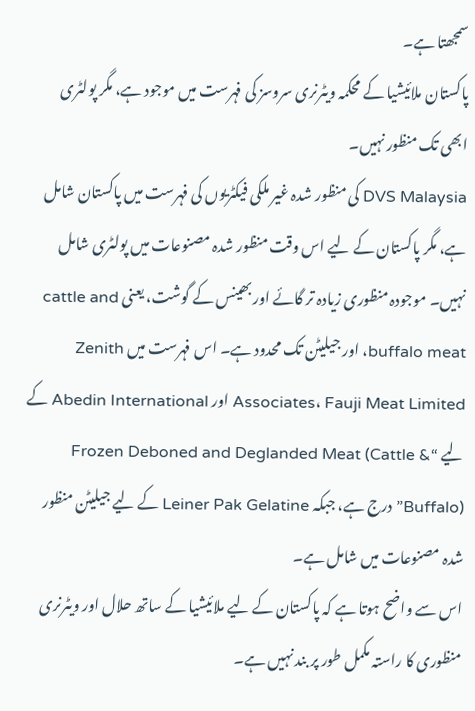سمجھتا ہے۔
پاکستان ملائیشیا کے محکمہ ویٹرنری سروسز کی فہرست میں موجود ہے، مگر پولٹری ابھی تک منظور نہیں۔
DVS Malaysia کی منظور شدہ غیر ملکی فیکٹریوں کی فہرست میں پاکستان شامل ہے، مگر پاکستان کے لیے اس وقت منظور شدہ مصنوعات میں پولٹری شامل نہیں۔ موجودہ منظوری زیادہ تر گائے اور بھینس کے گوشت، یعنی cattle and buffalo meat، اور جیلیٹن تک محدود ہے۔ اس فہرست میں Zenith Associates، Fauji Meat Limited اور Abedin International کے لیے “Frozen Deboned and Deglanded Meat (Cattle & Buffalo)” درج ہے، جبکہ Leiner Pak Gelatine کے لیے جیلیٹن منظور شدہ مصنوعات میں شامل ہے۔
اس سے واضح ہوتا ہے کہ پاکستان کے لیے ملائیشیا کے ساتھ حلال اور ویٹرنری منظوری کا راستہ مکمل طور پر بند نہیں ہے۔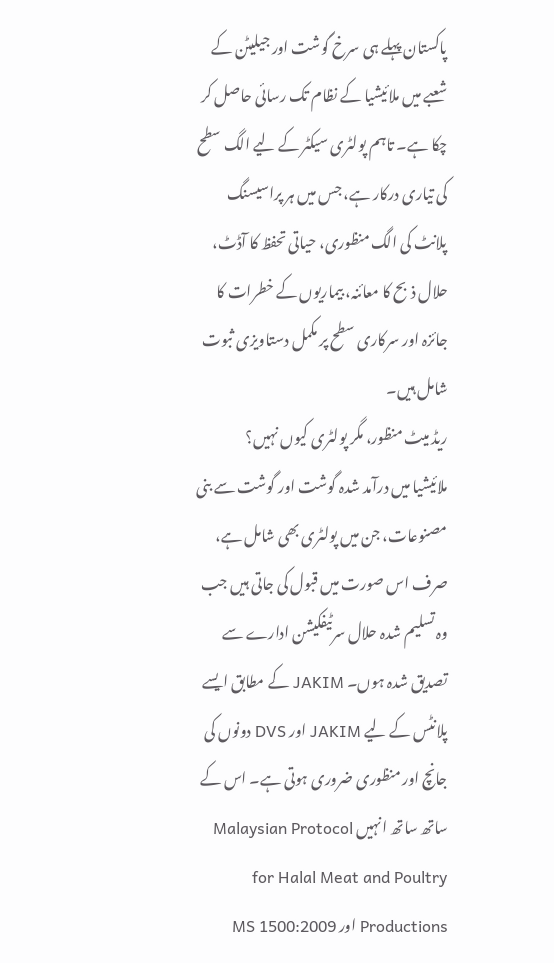پاکستان پہلے ہی سرخ گوشت اور جیلیٹن کے شعبے میں ملائیشیا کے نظام تک رسائی حاصل کر چکا ہے۔ تاہم پولٹری سیکٹر کے لیے الگ سطح کی تیاری درکار ہے، جس میں ہر پراسیسنگ پلانٹ کی الگ منظوری، حیاتی تحفظ کا آڈٹ، حلال ذبح کا معائنہ، بیماریوں کے خطرات کا جائزہ اور سرکاری سطح پر مکمل دستاویزی ثبوت شامل ہیں۔
ریڈ میٹ منظور، مگر پولٹری کیوں نہیں؟
ملائیشیا میں درآمد شدہ گوشت اور گوشت سے بنی مصنوعات، جن میں پولٹری بھی شامل ہے، صرف اس صورت میں قبول کی جاتی ہیں جب وہ تسلیم شدہ حلال سرٹیفکیشن ادارے سے تصدیق شدہ ہوں۔ JAKIM کے مطابق ایسے پلانٹس کے لیے JAKIM اور DVS دونوں کی جانچ اور منظوری ضروری ہوتی ہے۔ اس کے ساتھ ساتھ انہیں Malaysian Protocol for Halal Meat and Poultry Productions اور MS 1500:2009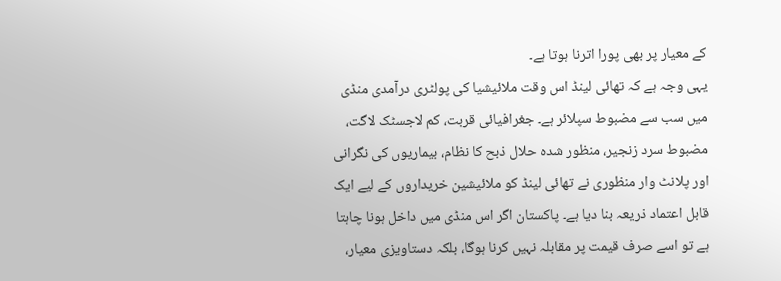کے معیار پر بھی پورا اترنا ہوتا ہے۔
یہی وجہ ہے کہ تھائی لینڈ اس وقت ملائیشیا کی پولٹری درآمدی منڈی میں سب سے مضبوط سپلائر ہے۔ جغرافیائی قربت، کم لاجسٹک لاگت، مضبوط سرد زنجیر، منظور شدہ حلال ذبح کا نظام، بیماریوں کی نگرانی اور پلانٹ وار منظوری نے تھائی لینڈ کو ملائیشین خریداروں کے لیے ایک قابل اعتماد ذریعہ بنا دیا ہے۔ پاکستان اگر اس منڈی میں داخل ہونا چاہتا ہے تو اسے صرف قیمت پر مقابلہ نہیں کرنا ہوگا، بلکہ دستاویزی معیار،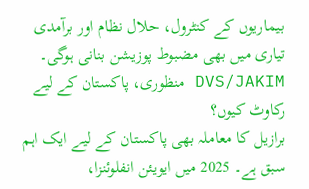بیماریوں کے کنٹرول، حلال نظام اور برآمدی تیاری میں بھی مضبوط پوزیشن بنانی ہوگی۔
DVS/JAKIM منظوری، پاکستان کے لیے رکاوٹ کیوں؟
برازیل کا معاملہ بھی پاکستان کے لیے ایک اہم سبق ہے۔ 2025 میں ایویئن انفلوئنزا،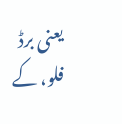یعنی برڈ فلو، کے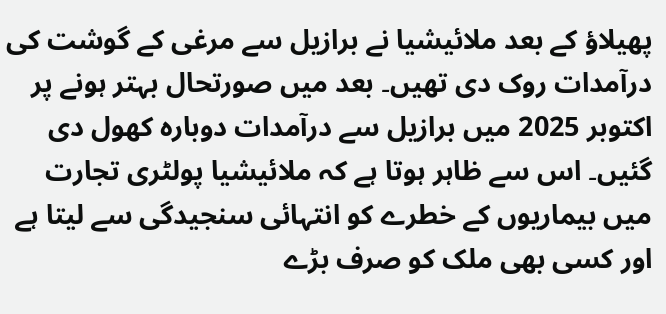پھیلاؤ کے بعد ملائیشیا نے برازیل سے مرغی کے گوشت کی درآمدات روک دی تھیں۔ بعد میں صورتحال بہتر ہونے پر اکتوبر 2025 میں برازیل سے درآمدات دوبارہ کھول دی گئیں۔ اس سے ظاہر ہوتا ہے کہ ملائیشیا پولٹری تجارت میں بیماریوں کے خطرے کو انتہائی سنجیدگی سے لیتا ہے اور کسی بھی ملک کو صرف بڑے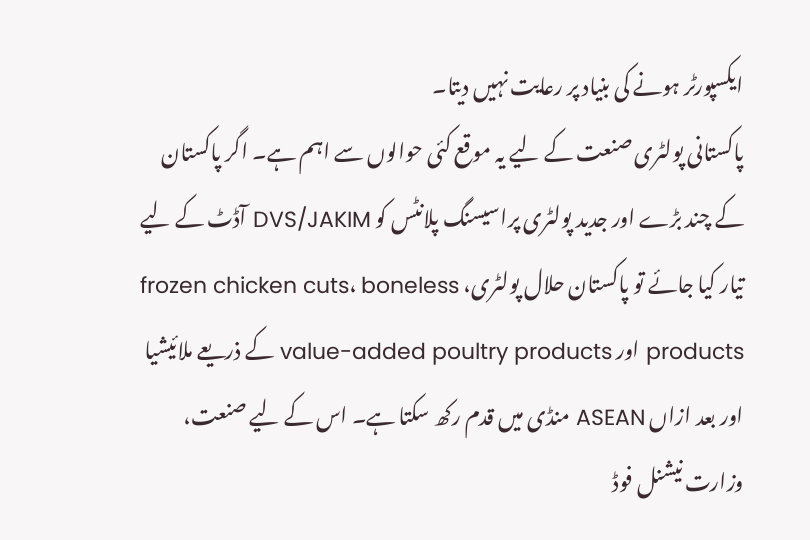ایکسپورٹر ہونے کی بنیاد پر رعایت نہیں دیتا۔
پاکستانی پولٹری صنعت کے لیے یہ موقع کئی حوالوں سے اہم ہے۔ اگر پاکستان کے چند بڑے اور جدید پولٹری پراسیسنگ پلانٹس کو DVS/JAKIM آڈٹ کے لیے تیار کیا جائے تو پاکستان حلال پولٹری، frozen chicken cuts، boneless products اور value-added poultry products کے ذریعے ملائیشیا اور بعد ازاں ASEAN منڈی میں قدم رکھ سکتا ہے۔ اس کے لیے صنعت، وزارت نیشنل فوڈ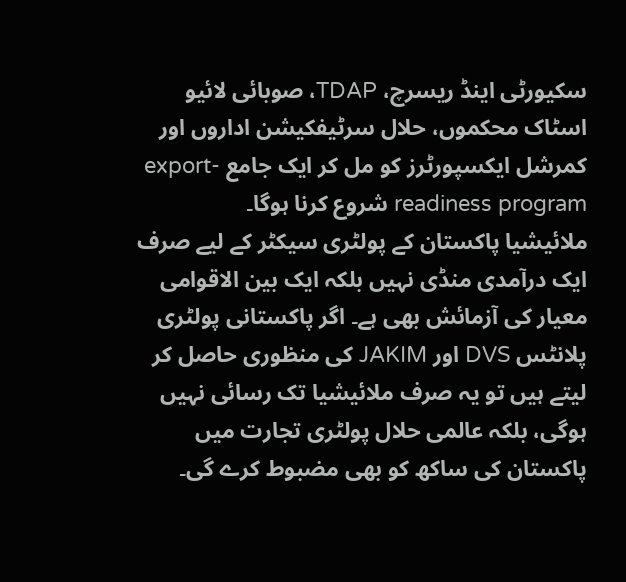سکیورٹی اینڈ ریسرچ، TDAP، صوبائی لائیو اسٹاک محکموں، حلال سرٹیفکیشن اداروں اور کمرشل ایکسپورٹرز کو مل کر ایک جامع export-readiness program شروع کرنا ہوگا۔
ملائیشیا پاکستان کے پولٹری سیکٹر کے لیے صرف ایک درآمدی منڈی نہیں بلکہ ایک بین الاقوامی معیار کی آزمائش بھی ہے۔ اگر پاکستانی پولٹری پلانٹس DVS اور JAKIM کی منظوری حاصل کر لیتے ہیں تو یہ صرف ملائیشیا تک رسائی نہیں ہوگی، بلکہ عالمی حلال پولٹری تجارت میں پاکستان کی ساکھ کو بھی مضبوط کرے گی۔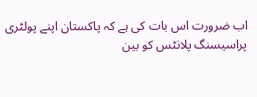اب ضرورت اس بات کی ہے کہ پاکستان اپنے پولٹری پراسیسنگ پلانٹس کو بین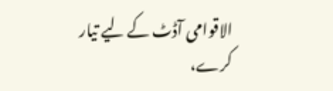الاقوامی آڈٹ کے لیے تیار کرے،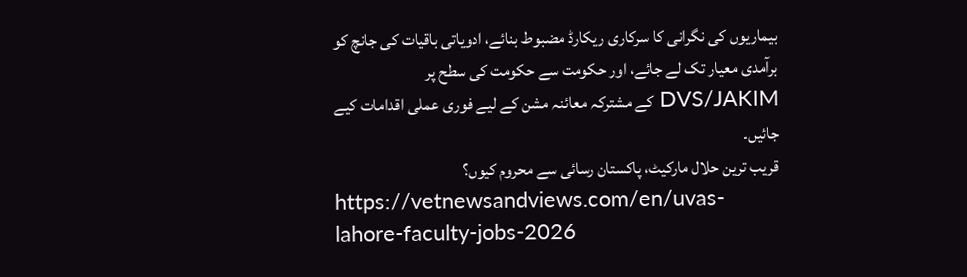بیماریوں کی نگرانی کا سرکاری ریکارڈ مضبوط بنائے، ادویاتی باقیات کی جانچ کو برآمدی معیار تک لے جائے، اور حکومت سے حکومت کی سطح پر DVS/JAKIM کے مشترکہ معائنہ مشن کے لیے فوری عملی اقدامات کیے جائیں۔
قریب ترین حلال مارکیٹ، پاکستان رسائی سے محروم کیوں؟
https://vetnewsandviews.com/en/uvas-lahore-faculty-jobs-2026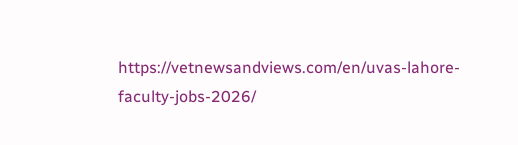https://vetnewsandviews.com/en/uvas-lahore-faculty-jobs-2026/